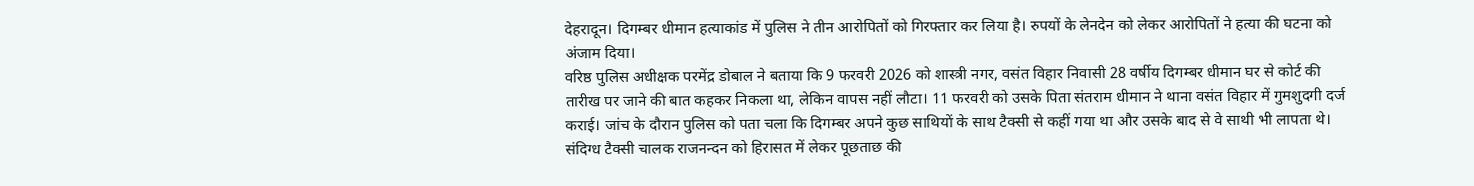देहरादून। दिगम्बर धीमान हत्याकांड में पुलिस ने तीन आरोपितों को गिरफ्तार कर लिया है। रुपयों के लेनदेन को लेकर आरोपितों ने हत्या की घटना को अंजाम दिया।
वरिष्ठ पुलिस अधीक्षक परमेंद्र डोबाल ने बताया कि 9 फरवरी 2026 को शास्त्री नगर, वसंत विहार निवासी 28 वर्षीय दिगम्बर धीमान घर से कोर्ट की तारीख पर जाने की बात कहकर निकला था, लेकिन वापस नहीं लौटा। 11 फरवरी को उसके पिता संतराम धीमान ने थाना वसंत विहार में गुमशुदगी दर्ज कराई। जांच के दौरान पुलिस को पता चला कि दिगम्बर अपने कुछ साथियों के साथ टैक्सी से कहीं गया था और उसके बाद से वे साथी भी लापता थे।
संदिग्ध टैक्सी चालक राजनन्दन को हिरासत में लेकर पूछताछ की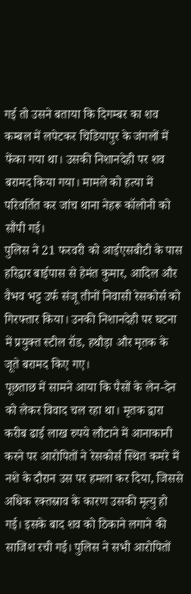गई तो उसने बताया कि दिगम्बर का शव कम्बल में लपेटकर चिडियापुर के जंगलों में फेंका गया था। उसकी निशानदेही पर शव बरामद किया गया। मामले को हत्या में परिवर्तित कर जांच थाना नेहरू कॉलोनी को सौंपी गई।
पुलिस ने 21 फरवरी को आईएसबीटी के पास हरिद्वार बाईपास से हेमंत कुमार, आदिल और वैभव भट्ट उर्फ संजू तीनों निवासी रेसकोर्स को गिरफ्तार किया। उनकी निशानदेही पर घटना में प्रयुक्त स्टील रॉड, हथौड़ा और मृतक के जूते बरामद किए गए।
पूछताछ में सामने आया कि पैसों के लेन-देन को लेकर विवाद चल रहा था। मृतक द्वारा करीब ढाई लाख रुपये लौटाने में आनाकानी करने पर आरोपितों ने रेसकोर्स स्थित कमरे में नशे के दौरान उस पर हमला कर दिया, जिससे अधिक रक्तस्राव के कारण उसकी मृत्यु हो गई। इसके बाद शव को ठिकाने लगाने की साजिश रची गई। पुलिस ने सभी आरोपितों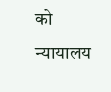को न्यायालय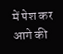में पेश कर आगे की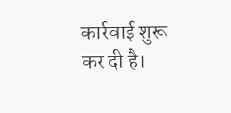कार्रवाई शुरू कर दी है।